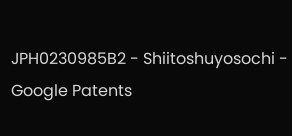JPH0230985B2 - Shiitoshuyosochi - Google Patents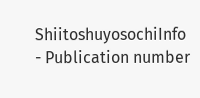ShiitoshuyosochiInfo
- Publication number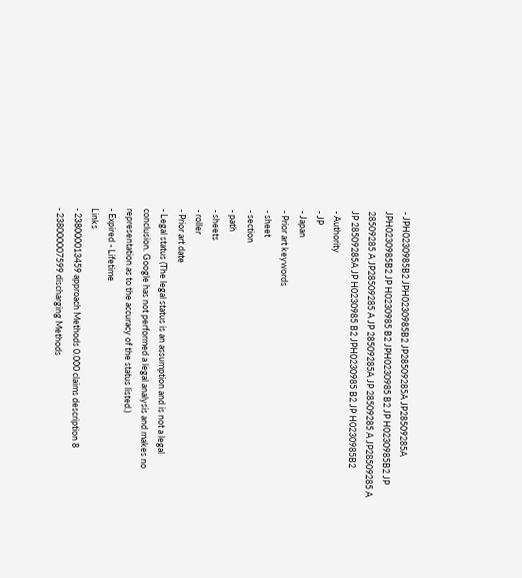- JPH0230985B2 JPH0230985B2 JP28509285A JP28509285A JPH0230985B2 JP H0230985 B2 JPH0230985 B2 JP H0230985B2 JP 28509285 A JP28509285 A JP 28509285A JP 28509285 A JP28509285 A JP 28509285A JP H0230985 B2 JPH0230985 B2 JP H0230985B2
- Authority
- JP
- Japan
- Prior art keywords
- sheet
- section
- path
- sheets
- roller
- Prior art date
- Legal status (The legal status is an assumption and is not a legal conclusion. Google has not performed a legal analysis and makes no representation as to the accuracy of the status listed.)
- Expired - Lifetime
Links
- 238000013459 approach Methods 0.000 claims description 8
- 238000007599 discharging Methods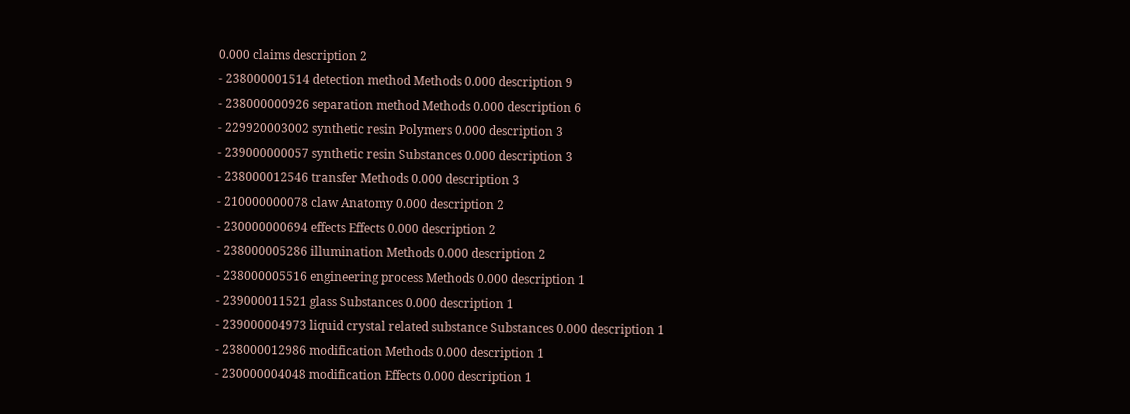0.000 claims description 2
- 238000001514 detection method Methods 0.000 description 9
- 238000000926 separation method Methods 0.000 description 6
- 229920003002 synthetic resin Polymers 0.000 description 3
- 239000000057 synthetic resin Substances 0.000 description 3
- 238000012546 transfer Methods 0.000 description 3
- 210000000078 claw Anatomy 0.000 description 2
- 230000000694 effects Effects 0.000 description 2
- 238000005286 illumination Methods 0.000 description 2
- 238000005516 engineering process Methods 0.000 description 1
- 239000011521 glass Substances 0.000 description 1
- 239000004973 liquid crystal related substance Substances 0.000 description 1
- 238000012986 modification Methods 0.000 description 1
- 230000004048 modification Effects 0.000 description 1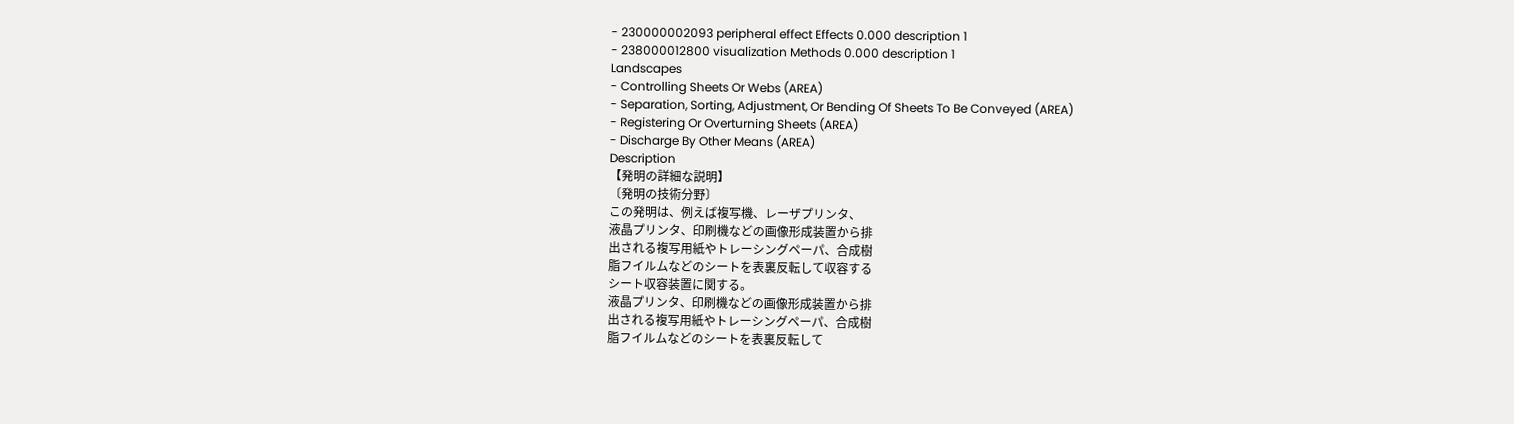- 230000002093 peripheral effect Effects 0.000 description 1
- 238000012800 visualization Methods 0.000 description 1
Landscapes
- Controlling Sheets Or Webs (AREA)
- Separation, Sorting, Adjustment, Or Bending Of Sheets To Be Conveyed (AREA)
- Registering Or Overturning Sheets (AREA)
- Discharge By Other Means (AREA)
Description
【発明の詳細な説明】
〔発明の技術分野〕
この発明は、例えば複写機、レーザプリンタ、
液晶プリンタ、印刷機などの画像形成装置から排
出される複写用紙やトレーシングペーパ、合成樹
脂フイルムなどのシートを表裏反転して収容する
シート収容装置に関する。
液晶プリンタ、印刷機などの画像形成装置から排
出される複写用紙やトレーシングペーパ、合成樹
脂フイルムなどのシートを表裏反転して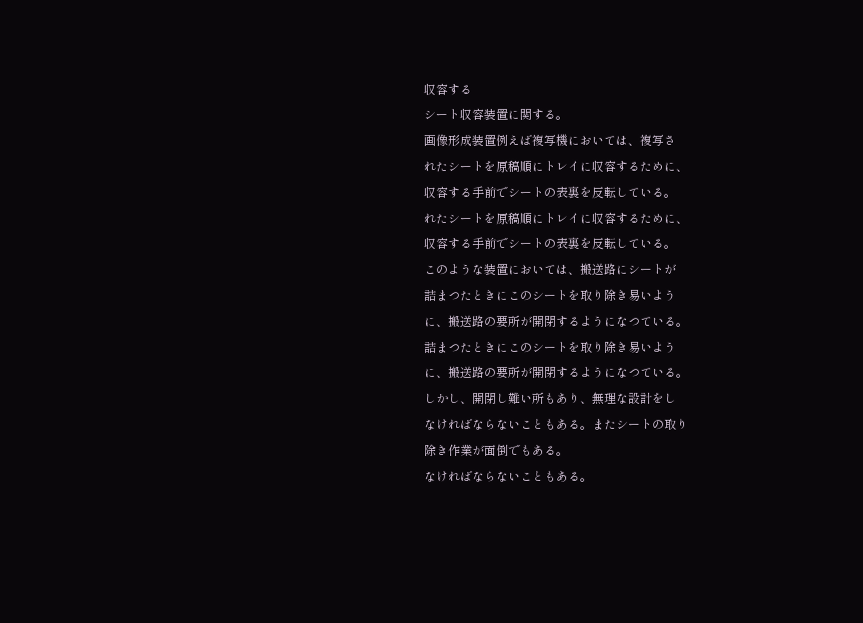収容する
シート収容装置に関する。
画像形成装置例えば複写機においては、複写さ
れたシートを原稿順にトレイに収容するために、
収容する手前でシートの表裏を反転している。
れたシートを原稿順にトレイに収容するために、
収容する手前でシートの表裏を反転している。
このような装置においては、搬送路にシートが
詰まつたときにこのシートを取り除き易いよう
に、搬送路の要所が開閉するようになつている。
詰まつたときにこのシートを取り除き易いよう
に、搬送路の要所が開閉するようになつている。
しかし、開閉し難い所もあり、無理な設計をし
なければならないこともある。またシートの取り
除き作業が面倒でもある。
なければならないこともある。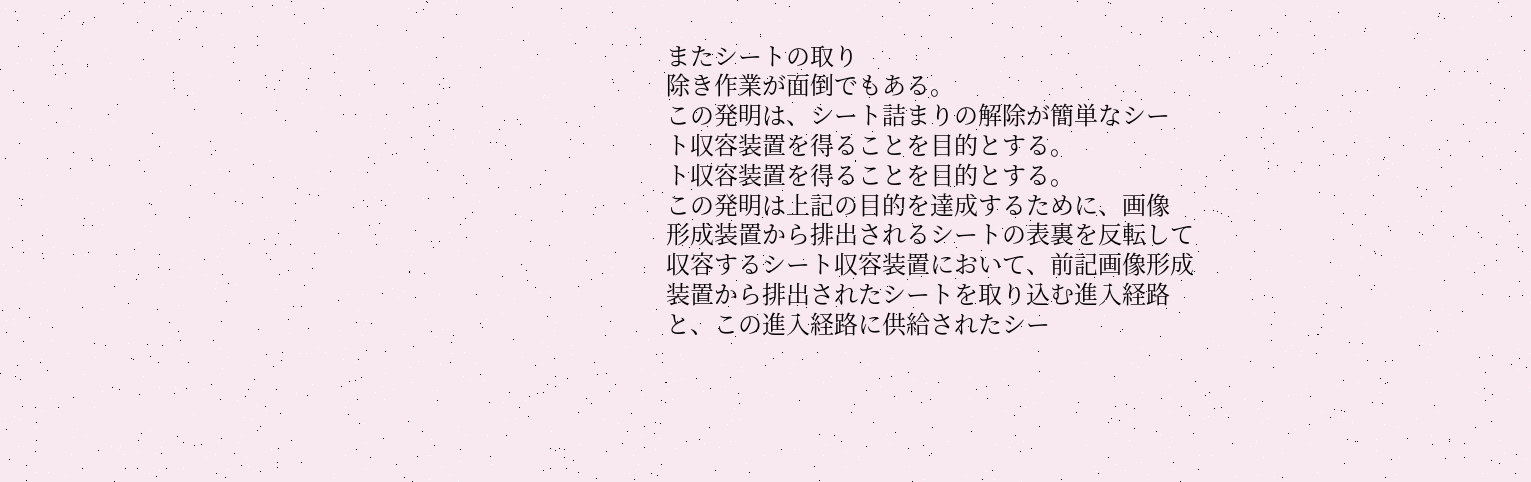またシートの取り
除き作業が面倒でもある。
この発明は、シート詰まりの解除が簡単なシー
ト収容装置を得ることを目的とする。
ト収容装置を得ることを目的とする。
この発明は上記の目的を達成するために、画像
形成装置から排出されるシートの表裏を反転して
収容するシート収容装置において、前記画像形成
装置から排出されたシートを取り込む進入経路
と、この進入経路に供給されたシー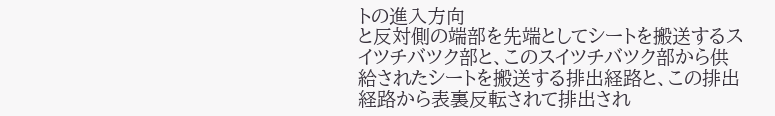トの進入方向
と反対側の端部を先端としてシートを搬送するス
イツチバツク部と、このスイツチバツク部から供
給されたシートを搬送する排出経路と、この排出
経路から表裏反転されて排出され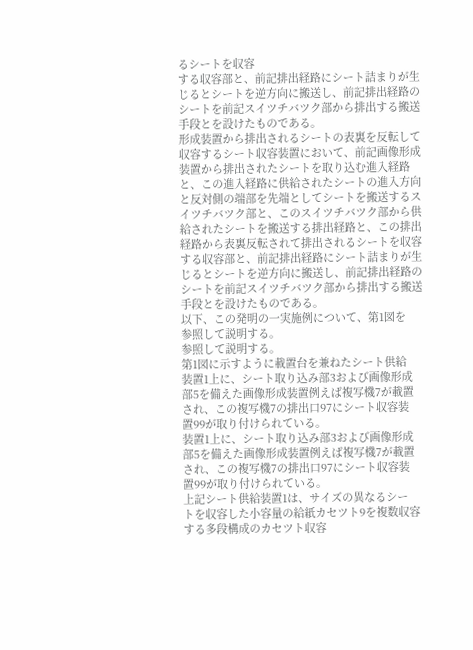るシートを収容
する収容部と、前記排出経路にシート詰まりが生
じるとシートを逆方向に搬送し、前記排出経路の
シートを前記スイツチバツク部から排出する搬送
手段とを設けたものである。
形成装置から排出されるシートの表裏を反転して
収容するシート収容装置において、前記画像形成
装置から排出されたシートを取り込む進入経路
と、この進入経路に供給されたシートの進入方向
と反対側の端部を先端としてシートを搬送するス
イツチバツク部と、このスイツチバツク部から供
給されたシートを搬送する排出経路と、この排出
経路から表裏反転されて排出されるシートを収容
する収容部と、前記排出経路にシート詰まりが生
じるとシートを逆方向に搬送し、前記排出経路の
シートを前記スイツチバツク部から排出する搬送
手段とを設けたものである。
以下、この発明の一実施例について、第1図を
参照して説明する。
参照して説明する。
第1図に示すように載置台を兼ねたシート供給
装置1上に、シート取り込み部3および画像形成
部5を備えた画像形成装置例えば複写機7が載置
され、この複写機7の排出口97にシート収容装
置99が取り付けられている。
装置1上に、シート取り込み部3および画像形成
部5を備えた画像形成装置例えば複写機7が載置
され、この複写機7の排出口97にシート収容装
置99が取り付けられている。
上記シート供給装置1は、サイズの異なるシー
トを収容した小容量の給紙カセツト9を複数収容
する多段構成のカセツト収容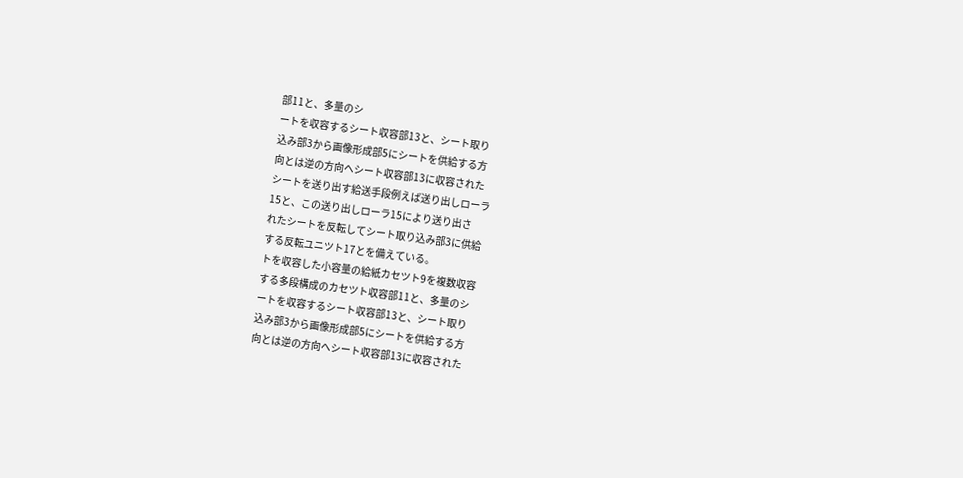部11と、多量のシ
ートを収容するシート収容部13と、シート取り
込み部3から画像形成部5にシートを供給する方
向とは逆の方向へシート収容部13に収容された
シートを送り出す給送手段例えば送り出しローラ
15と、この送り出しローラ15により送り出さ
れたシートを反転してシート取り込み部3に供給
する反転ユニツト17とを備えている。
トを収容した小容量の給紙カセツト9を複数収容
する多段構成のカセツト収容部11と、多量のシ
ートを収容するシート収容部13と、シート取り
込み部3から画像形成部5にシートを供給する方
向とは逆の方向へシート収容部13に収容された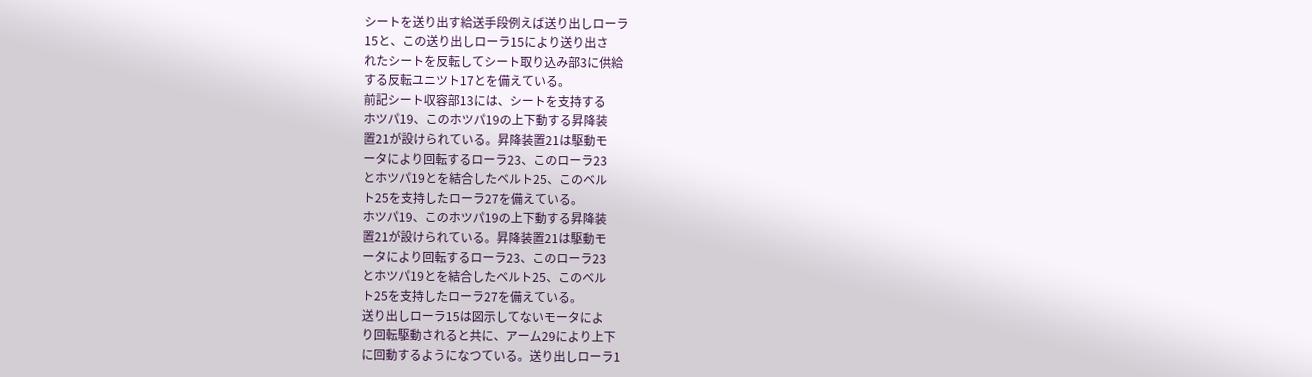シートを送り出す給送手段例えば送り出しローラ
15と、この送り出しローラ15により送り出さ
れたシートを反転してシート取り込み部3に供給
する反転ユニツト17とを備えている。
前記シート収容部13には、シートを支持する
ホツパ19、このホツパ19の上下動する昇降装
置21が設けられている。昇降装置21は駆動モ
ータにより回転するローラ23、このローラ23
とホツパ19とを結合したベルト25、このベル
ト25を支持したローラ27を備えている。
ホツパ19、このホツパ19の上下動する昇降装
置21が設けられている。昇降装置21は駆動モ
ータにより回転するローラ23、このローラ23
とホツパ19とを結合したベルト25、このベル
ト25を支持したローラ27を備えている。
送り出しローラ15は図示してないモータによ
り回転駆動されると共に、アーム29により上下
に回動するようになつている。送り出しローラ1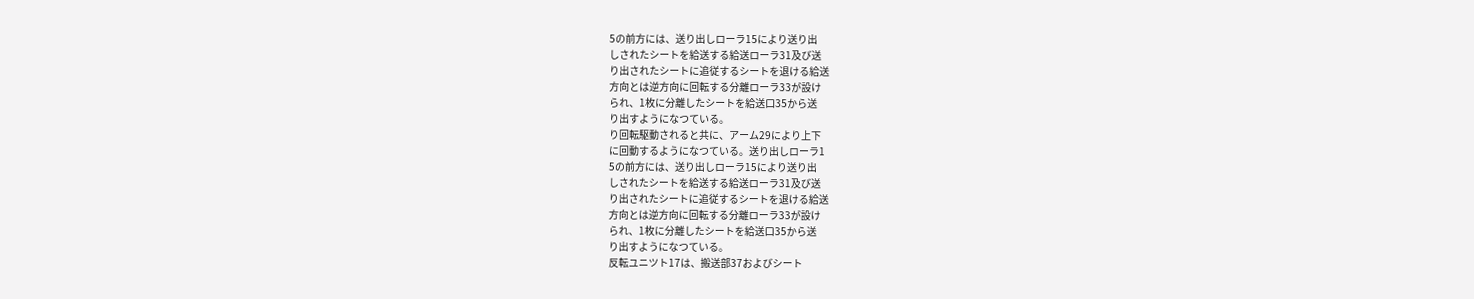5の前方には、送り出しローラ15により送り出
しされたシートを給送する給送ローラ31及び送
り出されたシートに追従するシートを退ける給送
方向とは逆方向に回転する分離ローラ33が設け
られ、1枚に分離したシートを給送口35から送
り出すようになつている。
り回転駆動されると共に、アーム29により上下
に回動するようになつている。送り出しローラ1
5の前方には、送り出しローラ15により送り出
しされたシートを給送する給送ローラ31及び送
り出されたシートに追従するシートを退ける給送
方向とは逆方向に回転する分離ローラ33が設け
られ、1枚に分離したシートを給送口35から送
り出すようになつている。
反転ユニツト17は、搬送部37およびシート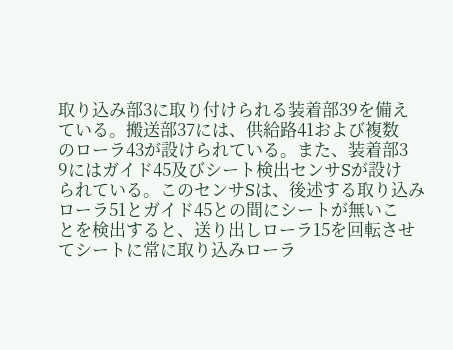取り込み部3に取り付けられる装着部39を備え
ている。搬送部37には、供給路41および複数
のローラ43が設けられている。また、装着部3
9にはガイド45及びシート検出センサSが設け
られている。このセンサSは、後述する取り込み
ローラ51とガイド45との間にシートが無いこ
とを検出すると、送り出しローラ15を回転させ
てシートに常に取り込みローラ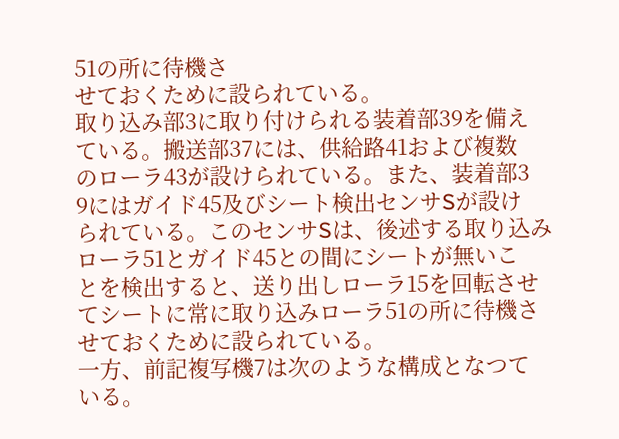51の所に待機さ
せておくために設られている。
取り込み部3に取り付けられる装着部39を備え
ている。搬送部37には、供給路41および複数
のローラ43が設けられている。また、装着部3
9にはガイド45及びシート検出センサSが設け
られている。このセンサSは、後述する取り込み
ローラ51とガイド45との間にシートが無いこ
とを検出すると、送り出しローラ15を回転させ
てシートに常に取り込みローラ51の所に待機さ
せておくために設られている。
一方、前記複写機7は次のような構成となつて
いる。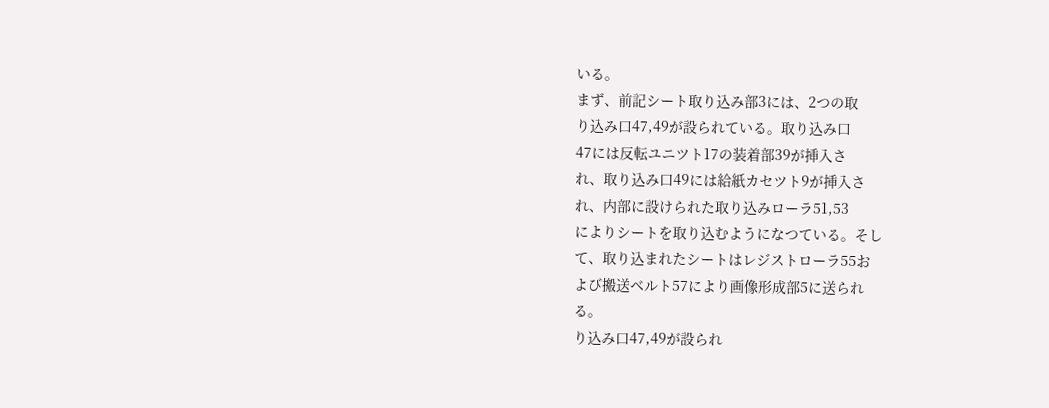いる。
まず、前記シート取り込み部3には、2つの取
り込み口47,49が設られている。取り込み口
47には反転ユニツト17の装着部39が挿入さ
れ、取り込み口49には給紙カセツト9が挿入さ
れ、内部に設けられた取り込みローラ51,53
によりシートを取り込むようになつている。そし
て、取り込まれたシートはレジストローラ55お
よび搬送ベルト57により画像形成部5に送られ
る。
り込み口47,49が設られ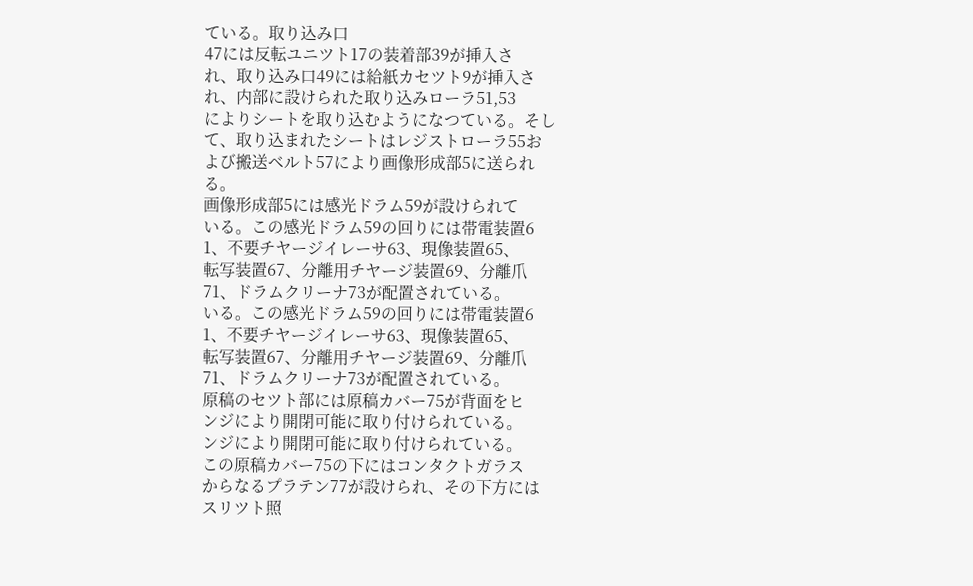ている。取り込み口
47には反転ユニツト17の装着部39が挿入さ
れ、取り込み口49には給紙カセツト9が挿入さ
れ、内部に設けられた取り込みローラ51,53
によりシートを取り込むようになつている。そし
て、取り込まれたシートはレジストローラ55お
よび搬送ベルト57により画像形成部5に送られ
る。
画像形成部5には感光ドラム59が設けられて
いる。この感光ドラム59の回りには帯電装置6
1、不要チヤージイレーサ63、現像装置65、
転写装置67、分離用チヤージ装置69、分離爪
71、ドラムクリーナ73が配置されている。
いる。この感光ドラム59の回りには帯電装置6
1、不要チヤージイレーサ63、現像装置65、
転写装置67、分離用チヤージ装置69、分離爪
71、ドラムクリーナ73が配置されている。
原稿のセツト部には原稿カバー75が背面をヒ
ンジにより開閉可能に取り付けられている。
ンジにより開閉可能に取り付けられている。
この原稿カバー75の下にはコンタクトガラス
からなるプラテン77が設けられ、その下方には
スリツト照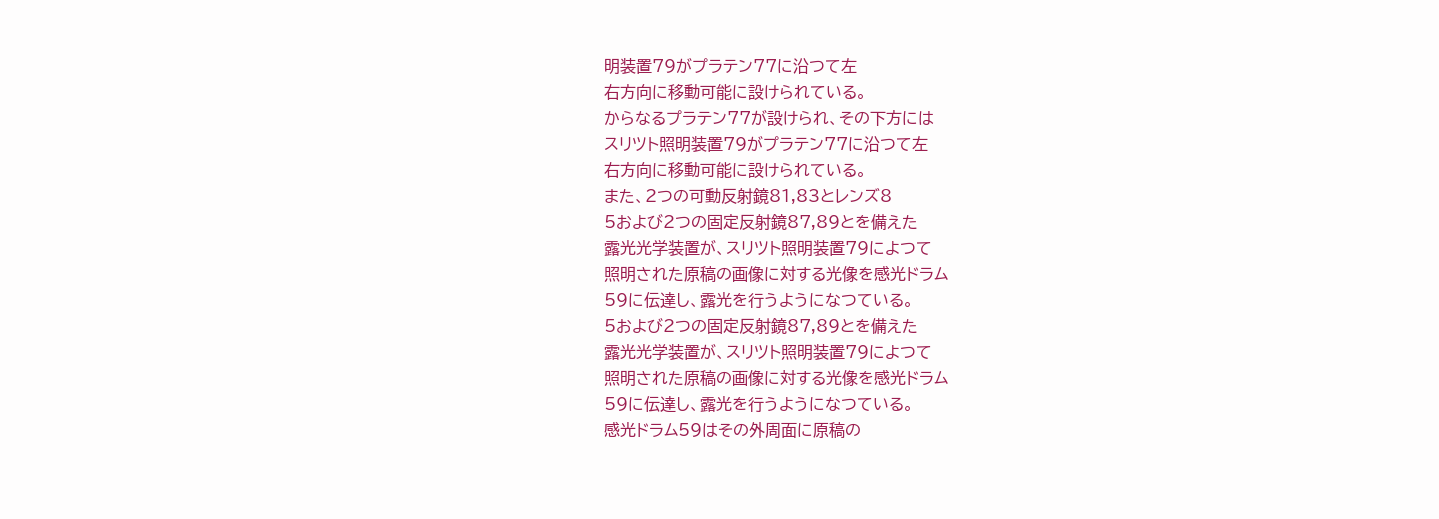明装置79がプラテン77に沿つて左
右方向に移動可能に設けられている。
からなるプラテン77が設けられ、その下方には
スリツト照明装置79がプラテン77に沿つて左
右方向に移動可能に設けられている。
また、2つの可動反射鏡81,83とレンズ8
5および2つの固定反射鏡87,89とを備えた
露光光学装置が、スリツト照明装置79によつて
照明された原稿の画像に対する光像を感光ドラム
59に伝達し、露光を行うようになつている。
5および2つの固定反射鏡87,89とを備えた
露光光学装置が、スリツト照明装置79によつて
照明された原稿の画像に対する光像を感光ドラム
59に伝達し、露光を行うようになつている。
感光ドラム59はその外周面に原稿の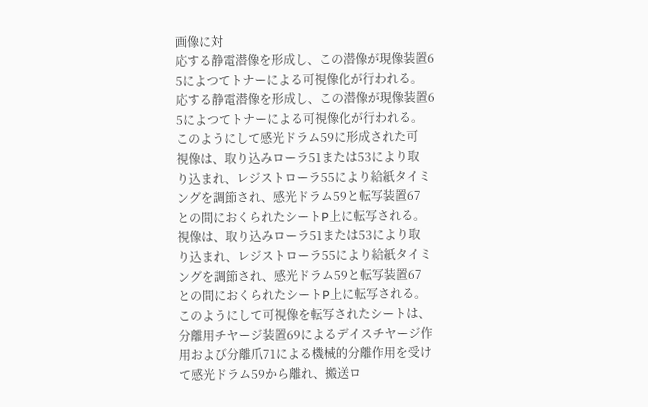画像に対
応する静電潜像を形成し、この潜像が現像装置6
5によつてトナーによる可視像化が行われる。
応する静電潜像を形成し、この潜像が現像装置6
5によつてトナーによる可視像化が行われる。
このようにして感光ドラム59に形成された可
視像は、取り込みローラ51または53により取
り込まれ、レジストローラ55により給紙タイミ
ングを調節され、感光ドラム59と転写装置67
との間におくられたシートP上に転写される。
視像は、取り込みローラ51または53により取
り込まれ、レジストローラ55により給紙タイミ
ングを調節され、感光ドラム59と転写装置67
との間におくられたシートP上に転写される。
このようにして可視像を転写されたシートは、
分離用チヤージ装置69によるデイスチヤージ作
用および分離爪71による機械的分離作用を受け
て感光ドラム59から離れ、搬送ロ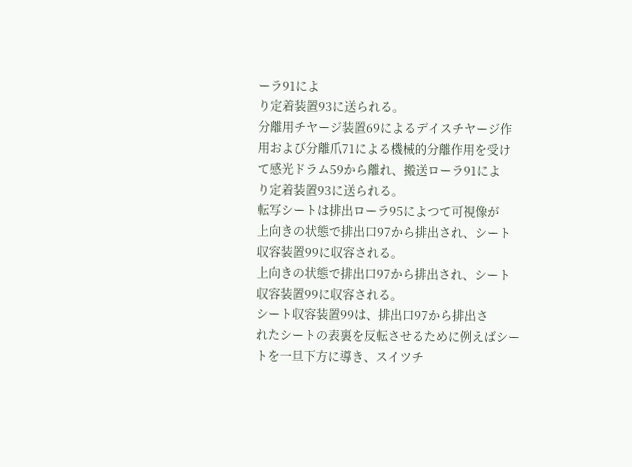ーラ91によ
り定着装置93に送られる。
分離用チヤージ装置69によるデイスチヤージ作
用および分離爪71による機械的分離作用を受け
て感光ドラム59から離れ、搬送ローラ91によ
り定着装置93に送られる。
転写シートは排出ローラ95によつて可視像が
上向きの状態で排出口97から排出され、シート
収容装置99に収容される。
上向きの状態で排出口97から排出され、シート
収容装置99に収容される。
シート収容装置99は、排出口97から排出さ
れたシートの表裏を反転させるために例えばシー
トを一旦下方に導き、スイツチ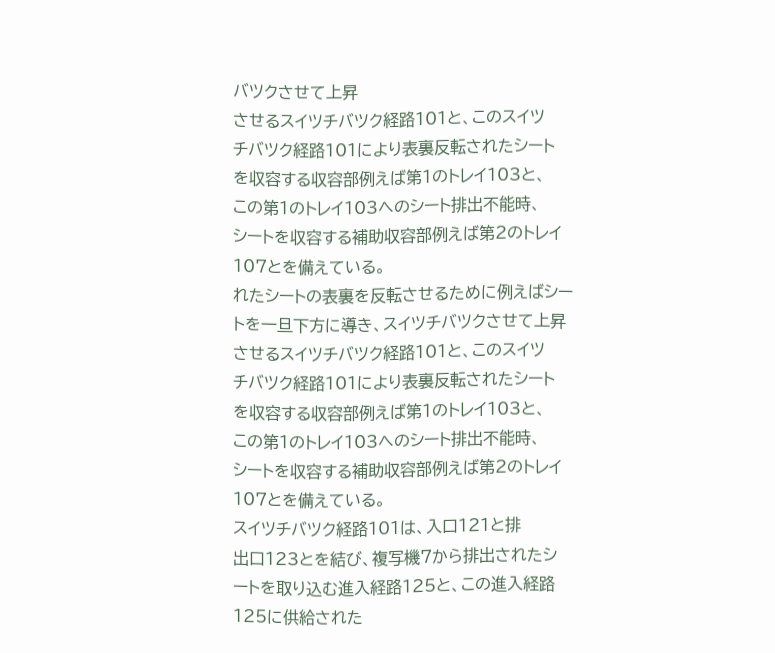バツクさせて上昇
させるスイツチバツク経路101と、このスイツ
チバツク経路101により表裏反転されたシート
を収容する収容部例えば第1のトレイ103と、
この第1のトレイ103へのシート排出不能時、
シートを収容する補助収容部例えば第2のトレイ
107とを備えている。
れたシートの表裏を反転させるために例えばシー
トを一旦下方に導き、スイツチバツクさせて上昇
させるスイツチバツク経路101と、このスイツ
チバツク経路101により表裏反転されたシート
を収容する収容部例えば第1のトレイ103と、
この第1のトレイ103へのシート排出不能時、
シートを収容する補助収容部例えば第2のトレイ
107とを備えている。
スイツチバツク経路101は、入口121と排
出口123とを結び、複写機7から排出されたシ
ートを取り込む進入経路125と、この進入経路
125に供給された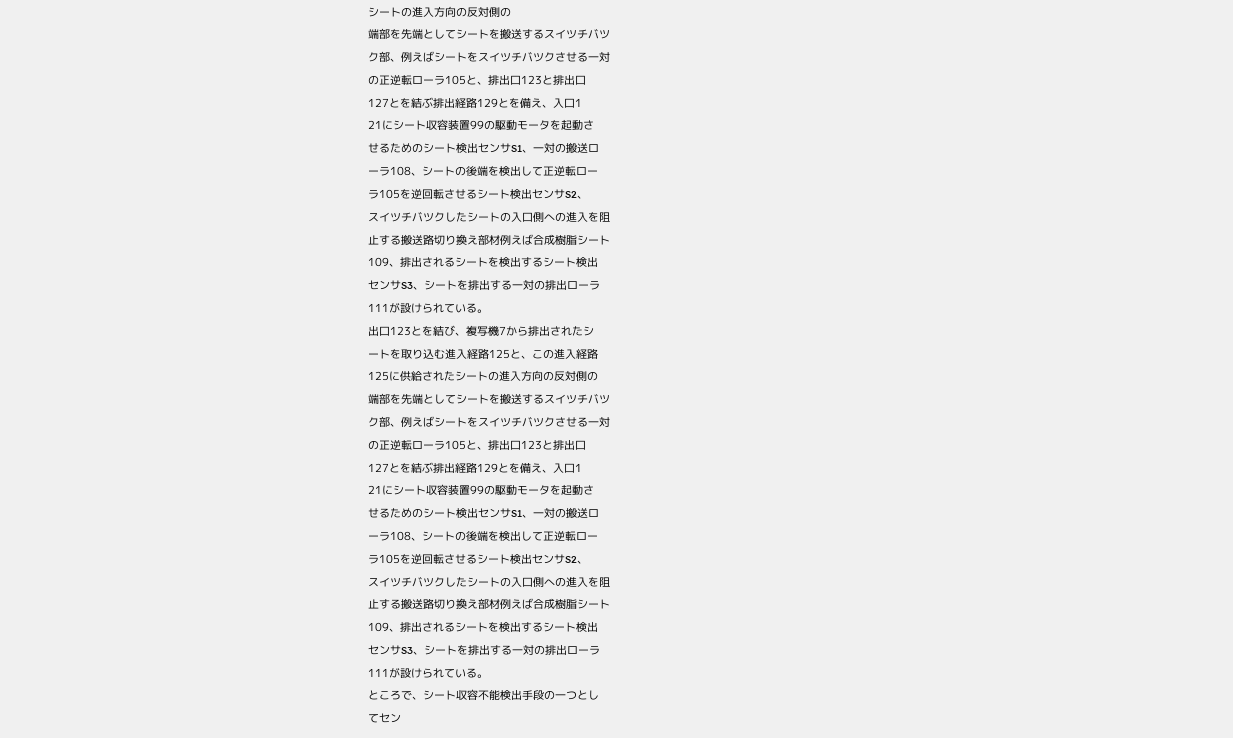シートの進入方向の反対側の
端部を先端としてシートを搬送するスイツチバツ
ク部、例えばシートをスイツチバツクさせる一対
の正逆転ローラ105と、排出口123と排出口
127とを結ぶ排出経路129とを備え、入口1
21にシート収容装置99の駆動モータを起動さ
せるためのシート検出センサS1、一対の搬送ロ
ーラ108、シートの後端を検出して正逆転ロー
ラ105を逆回転させるシート検出センサS2、
スイツチバツクしたシートの入口側への進入を阻
止する搬送路切り換え部材例えば合成樹脂シート
109、排出されるシートを検出するシート検出
センサS3、シートを排出する一対の排出ローラ
111が設けられている。
出口123とを結び、複写機7から排出されたシ
ートを取り込む進入経路125と、この進入経路
125に供給されたシートの進入方向の反対側の
端部を先端としてシートを搬送するスイツチバツ
ク部、例えばシートをスイツチバツクさせる一対
の正逆転ローラ105と、排出口123と排出口
127とを結ぶ排出経路129とを備え、入口1
21にシート収容装置99の駆動モータを起動さ
せるためのシート検出センサS1、一対の搬送ロ
ーラ108、シートの後端を検出して正逆転ロー
ラ105を逆回転させるシート検出センサS2、
スイツチバツクしたシートの入口側への進入を阻
止する搬送路切り換え部材例えば合成樹脂シート
109、排出されるシートを検出するシート検出
センサS3、シートを排出する一対の排出ローラ
111が設けられている。
ところで、シート収容不能検出手段の一つとし
てセン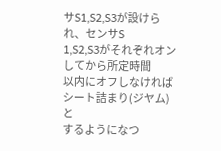サS1,S2,S3が設けられ、センサS
1,S2,S3がそれぞれオンしてから所定時間
以内にオフしなければシート詰まり(ジヤム)と
するようになつ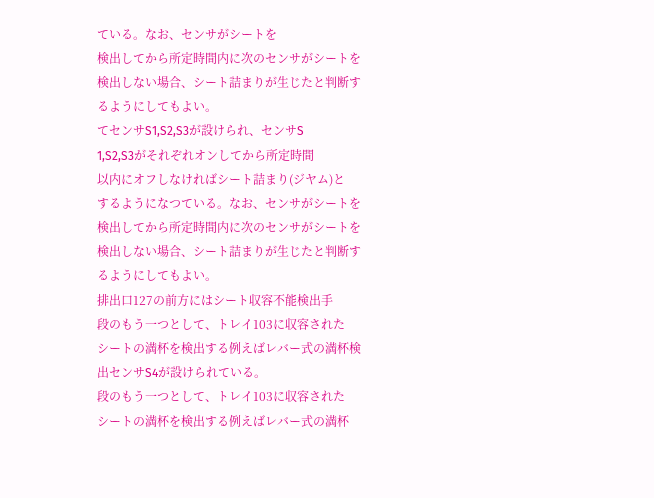ている。なお、センサがシートを
検出してから所定時間内に次のセンサがシートを
検出しない場合、シート詰まりが生じたと判断す
るようにしてもよい。
てセンサS1,S2,S3が設けられ、センサS
1,S2,S3がそれぞれオンしてから所定時間
以内にオフしなければシート詰まり(ジヤム)と
するようになつている。なお、センサがシートを
検出してから所定時間内に次のセンサがシートを
検出しない場合、シート詰まりが生じたと判断す
るようにしてもよい。
排出口127の前方にはシート収容不能検出手
段のもう一つとして、トレイ103に収容された
シートの満杯を検出する例えばレバー式の満杯検
出センサS4が設けられている。
段のもう一つとして、トレイ103に収容された
シートの満杯を検出する例えばレバー式の満杯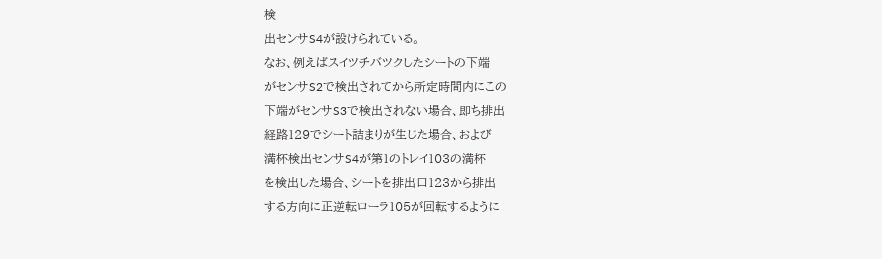検
出センサS4が設けられている。
なお、例えばスイツチバツクしたシートの下端
がセンサS2で検出されてから所定時間内にこの
下端がセンサS3で検出されない場合、即ち排出
経路129でシート詰まりが生じた場合、および
満杯検出センサS4が第1のトレイ103の満杯
を検出した場合、シートを排出口123から排出
する方向に正逆転ローラ105が回転するように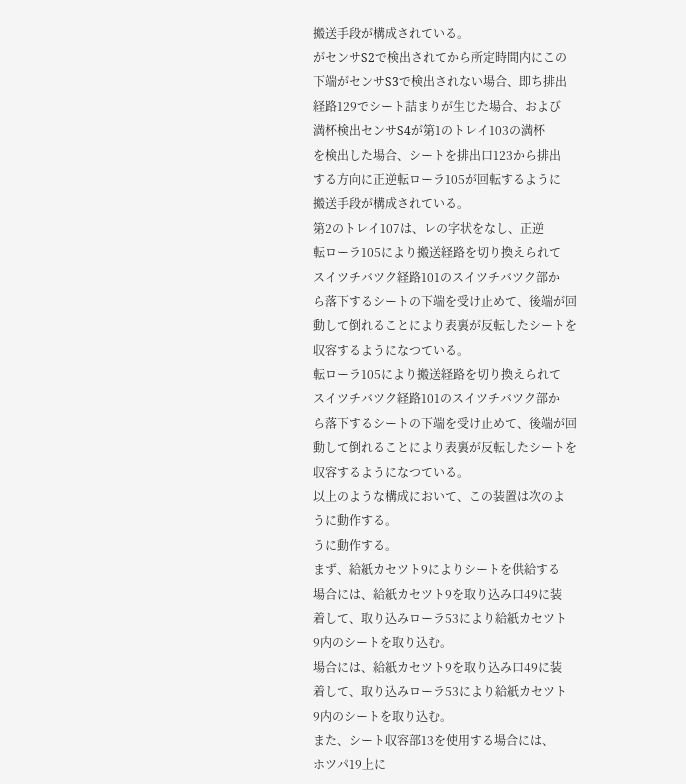搬送手段が構成されている。
がセンサS2で検出されてから所定時間内にこの
下端がセンサS3で検出されない場合、即ち排出
経路129でシート詰まりが生じた場合、および
満杯検出センサS4が第1のトレイ103の満杯
を検出した場合、シートを排出口123から排出
する方向に正逆転ローラ105が回転するように
搬送手段が構成されている。
第2のトレイ107は、レの字状をなし、正逆
転ローラ105により搬送経路を切り換えられて
スイツチバツク経路101のスイツチバツク部か
ら落下するシートの下端を受け止めて、後端が回
動して倒れることにより表裏が反転したシートを
収容するようになつている。
転ローラ105により搬送経路を切り換えられて
スイツチバツク経路101のスイツチバツク部か
ら落下するシートの下端を受け止めて、後端が回
動して倒れることにより表裏が反転したシートを
収容するようになつている。
以上のような構成において、この装置は次のよ
うに動作する。
うに動作する。
まず、給紙カセツト9によりシートを供給する
場合には、給紙カセツト9を取り込み口49に装
着して、取り込みローラ53により給紙カセツト
9内のシートを取り込む。
場合には、給紙カセツト9を取り込み口49に装
着して、取り込みローラ53により給紙カセツト
9内のシートを取り込む。
また、シート収容部13を使用する場合には、
ホツパ19上に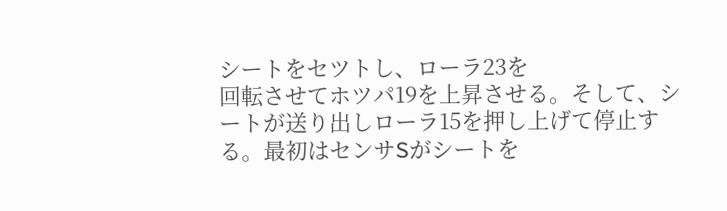シートをセツトし、ローラ23を
回転させてホツパ19を上昇させる。そして、シ
ートが送り出しローラ15を押し上げて停止す
る。最初はセンサSがシートを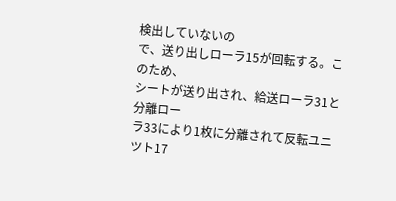検出していないの
で、送り出しローラ15が回転する。このため、
シートが送り出され、給送ローラ31と分離ロー
ラ33により1枚に分離されて反転ユニツト17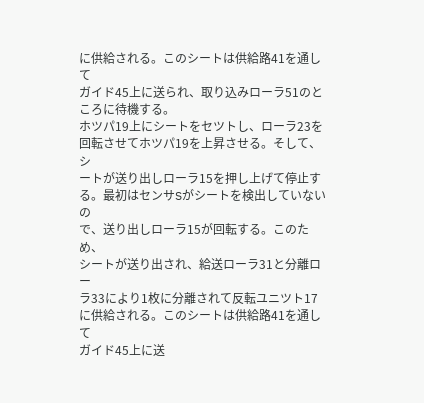に供給される。このシートは供給路41を通して
ガイド45上に送られ、取り込みローラ51のと
ころに待機する。
ホツパ19上にシートをセツトし、ローラ23を
回転させてホツパ19を上昇させる。そして、シ
ートが送り出しローラ15を押し上げて停止す
る。最初はセンサSがシートを検出していないの
で、送り出しローラ15が回転する。このため、
シートが送り出され、給送ローラ31と分離ロー
ラ33により1枚に分離されて反転ユニツト17
に供給される。このシートは供給路41を通して
ガイド45上に送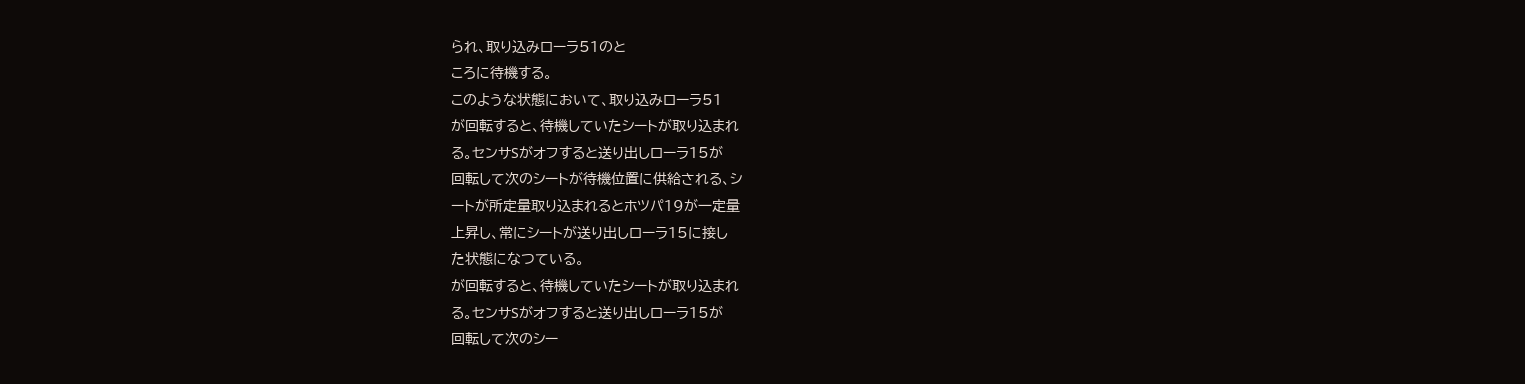られ、取り込みローラ51のと
ころに待機する。
このような状態において、取り込みローラ51
が回転すると、待機していたシートが取り込まれ
る。センサSがオフすると送り出しローラ15が
回転して次のシートが待機位置に供給される、シ
ートが所定量取り込まれるとホツパ19が一定量
上昇し、常にシートが送り出しローラ15に接し
た状態になつている。
が回転すると、待機していたシートが取り込まれ
る。センサSがオフすると送り出しローラ15が
回転して次のシー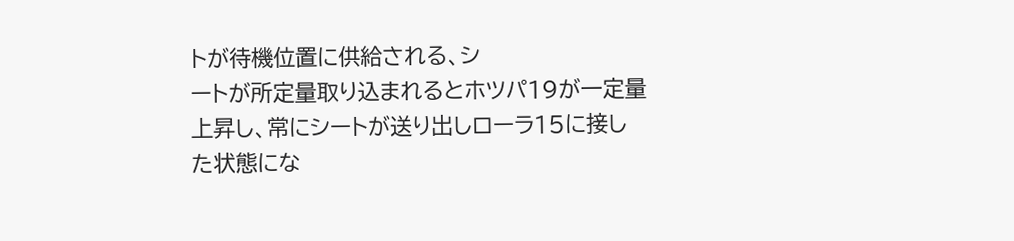トが待機位置に供給される、シ
ートが所定量取り込まれるとホツパ19が一定量
上昇し、常にシートが送り出しローラ15に接し
た状態にな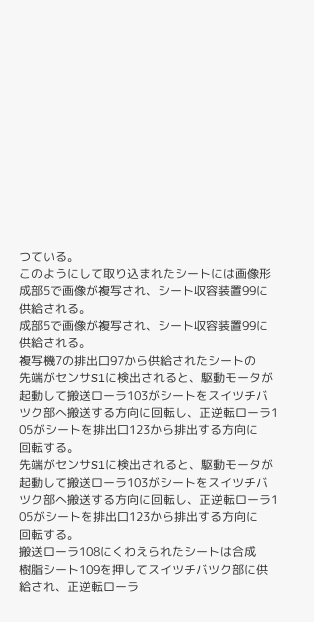つている。
このようにして取り込まれたシートには画像形
成部5で画像が複写され、シート収容装置99に
供給される。
成部5で画像が複写され、シート収容装置99に
供給される。
複写機7の排出口97から供給されたシートの
先端がセンサS1に検出されると、駆動モータが
起動して搬送ローラ103がシートをスイツチバ
ツク部へ搬送する方向に回転し、正逆転ローラ1
05がシートを排出口123から排出する方向に
回転する。
先端がセンサS1に検出されると、駆動モータが
起動して搬送ローラ103がシートをスイツチバ
ツク部へ搬送する方向に回転し、正逆転ローラ1
05がシートを排出口123から排出する方向に
回転する。
搬送ローラ108にくわえられたシートは合成
樹脂シート109を押してスイツチバツク部に供
給され、正逆転ローラ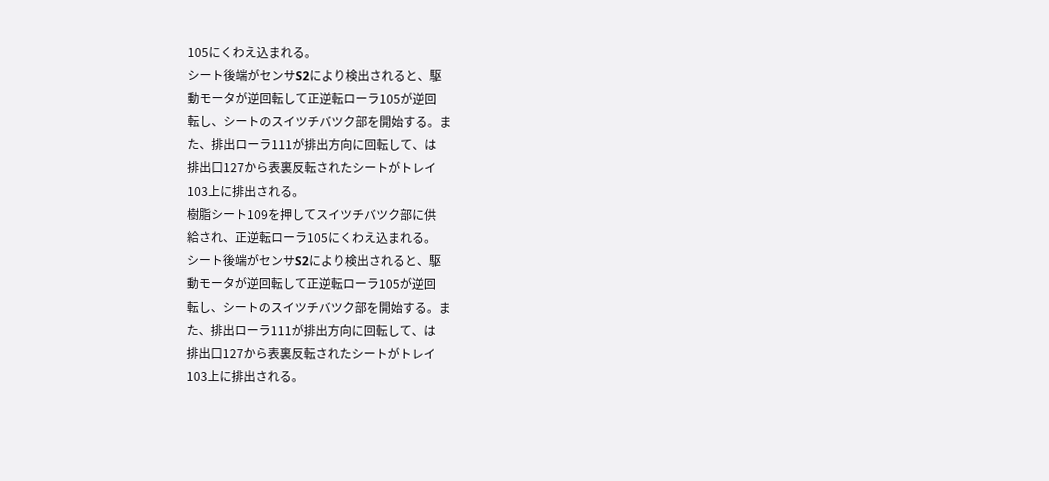105にくわえ込まれる。
シート後端がセンサS2により検出されると、駆
動モータが逆回転して正逆転ローラ105が逆回
転し、シートのスイツチバツク部を開始する。ま
た、排出ローラ111が排出方向に回転して、は
排出口127から表裏反転されたシートがトレイ
103上に排出される。
樹脂シート109を押してスイツチバツク部に供
給され、正逆転ローラ105にくわえ込まれる。
シート後端がセンサS2により検出されると、駆
動モータが逆回転して正逆転ローラ105が逆回
転し、シートのスイツチバツク部を開始する。ま
た、排出ローラ111が排出方向に回転して、は
排出口127から表裏反転されたシートがトレイ
103上に排出される。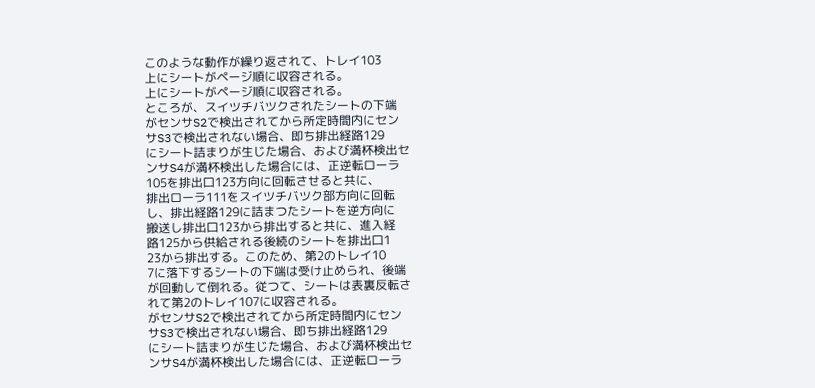このような動作が繰り返されて、トレイ103
上にシートがページ順に収容される。
上にシートがページ順に収容される。
ところが、スイツチバツクされたシートの下端
がセンサS2で検出されてから所定時間内にセン
サS3で検出されない場合、即ち排出経路129
にシート詰まりが生じた場合、および満杯検出セ
ンサS4が満杯検出した場合には、正逆転ローラ
105を排出口123方向に回転させると共に、
排出ローラ111をスイツチバツク部方向に回転
し、排出経路129に詰まつたシートを逆方向に
搬送し排出口123から排出すると共に、進入経
路125から供給される後続のシートを排出口1
23から排出する。このため、第2のトレイ10
7に落下するシートの下端は受け止められ、後端
が回動して倒れる。従つて、シートは表裏反転さ
れて第2のトレイ107に収容される。
がセンサS2で検出されてから所定時間内にセン
サS3で検出されない場合、即ち排出経路129
にシート詰まりが生じた場合、および満杯検出セ
ンサS4が満杯検出した場合には、正逆転ローラ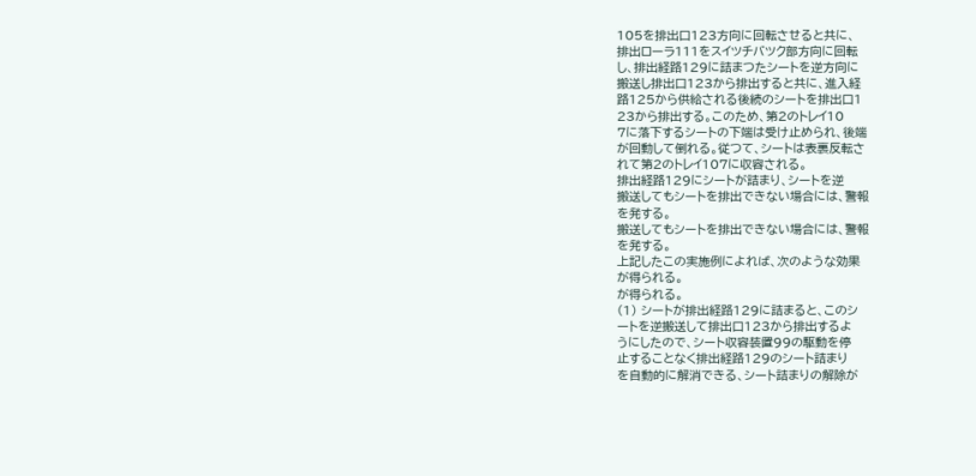105を排出口123方向に回転させると共に、
排出ローラ111をスイツチバツク部方向に回転
し、排出経路129に詰まつたシートを逆方向に
搬送し排出口123から排出すると共に、進入経
路125から供給される後続のシートを排出口1
23から排出する。このため、第2のトレイ10
7に落下するシートの下端は受け止められ、後端
が回動して倒れる。従つて、シートは表裏反転さ
れて第2のトレイ107に収容される。
排出経路129にシートが詰まり、シートを逆
搬送してもシートを排出できない場合には、警報
を発する。
搬送してもシートを排出できない場合には、警報
を発する。
上記したこの実施例によれば、次のような効果
が得られる。
が得られる。
(1) シートが排出経路129に詰まると、このシ
ートを逆搬送して排出口123から排出するよ
うにしたので、シート収容装置99の駆動を停
止することなく排出経路129のシート詰まり
を自動的に解消できる、シート詰まりの解除が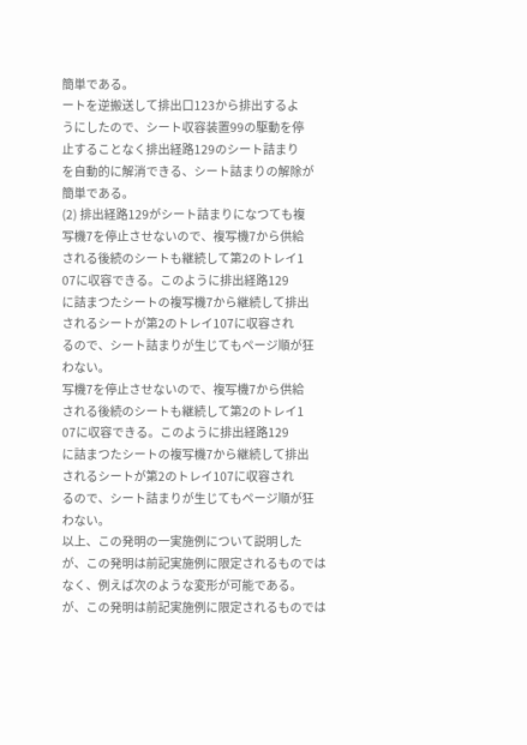簡単である。
ートを逆搬送して排出口123から排出するよ
うにしたので、シート収容装置99の駆動を停
止することなく排出経路129のシート詰まり
を自動的に解消できる、シート詰まりの解除が
簡単である。
(2) 排出経路129がシート詰まりになつても複
写機7を停止させないので、複写機7から供給
される後続のシートも継続して第2のトレイ1
07に収容できる。このように排出経路129
に詰まつたシートの複写機7から継続して排出
されるシートが第2のトレイ107に収容され
るので、シート詰まりが生じてもページ順が狂
わない。
写機7を停止させないので、複写機7から供給
される後続のシートも継続して第2のトレイ1
07に収容できる。このように排出経路129
に詰まつたシートの複写機7から継続して排出
されるシートが第2のトレイ107に収容され
るので、シート詰まりが生じてもページ順が狂
わない。
以上、この発明の一実施例について説明した
が、この発明は前記実施例に限定されるものでは
なく、例えば次のような変形が可能である。
が、この発明は前記実施例に限定されるものでは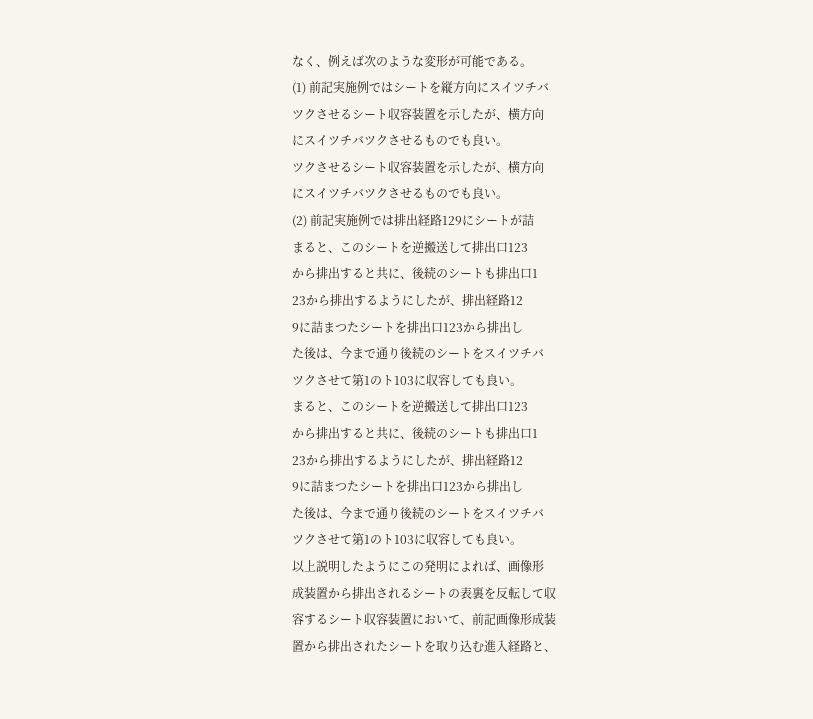なく、例えば次のような変形が可能である。
(1) 前記実施例ではシートを縦方向にスイツチバ
ツクさせるシート収容装置を示したが、横方向
にスイツチバツクさせるものでも良い。
ツクさせるシート収容装置を示したが、横方向
にスイツチバツクさせるものでも良い。
(2) 前記実施例では排出経路129にシートが詰
まると、このシートを逆搬送して排出口123
から排出すると共に、後続のシートも排出口1
23から排出するようにしたが、排出経路12
9に詰まつたシートを排出口123から排出し
た後は、今まで通り後続のシートをスイツチバ
ツクさせて第1のト103に収容しても良い。
まると、このシートを逆搬送して排出口123
から排出すると共に、後続のシートも排出口1
23から排出するようにしたが、排出経路12
9に詰まつたシートを排出口123から排出し
た後は、今まで通り後続のシートをスイツチバ
ツクさせて第1のト103に収容しても良い。
以上説明したようにこの発明によれば、画像形
成装置から排出されるシートの表裏を反転して収
容するシート収容装置において、前記画像形成装
置から排出されたシートを取り込む進入経路と、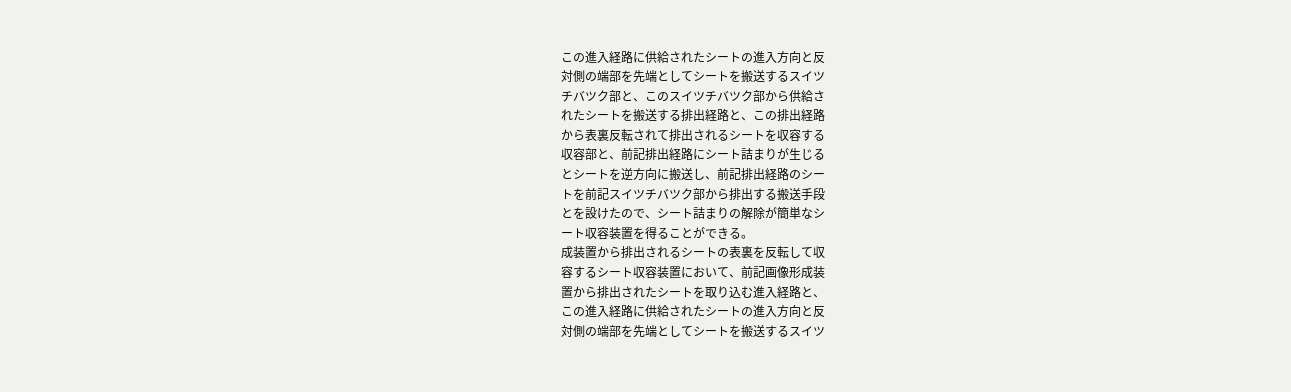この進入経路に供給されたシートの進入方向と反
対側の端部を先端としてシートを搬送するスイツ
チバツク部と、このスイツチバツク部から供給さ
れたシートを搬送する排出経路と、この排出経路
から表裏反転されて排出されるシートを収容する
収容部と、前記排出経路にシート詰まりが生じる
とシートを逆方向に搬送し、前記排出経路のシー
トを前記スイツチバツク部から排出する搬送手段
とを設けたので、シート詰まりの解除が簡単なシ
ート収容装置を得ることができる。
成装置から排出されるシートの表裏を反転して収
容するシート収容装置において、前記画像形成装
置から排出されたシートを取り込む進入経路と、
この進入経路に供給されたシートの進入方向と反
対側の端部を先端としてシートを搬送するスイツ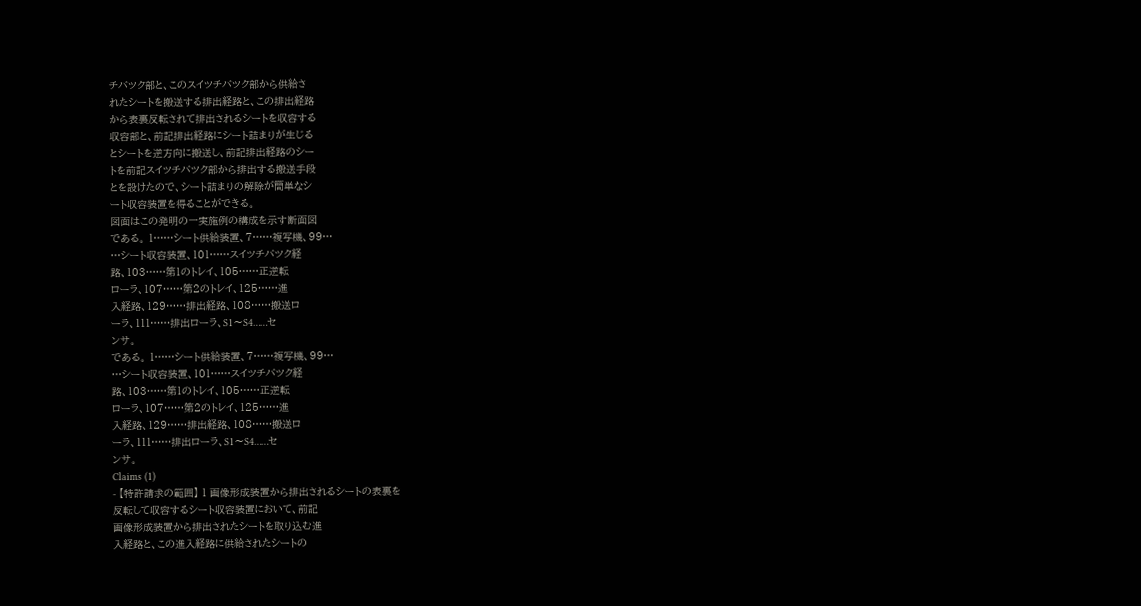チバツク部と、このスイツチバツク部から供給さ
れたシートを搬送する排出経路と、この排出経路
から表裏反転されて排出されるシートを収容する
収容部と、前記排出経路にシート詰まりが生じる
とシートを逆方向に搬送し、前記排出経路のシー
トを前記スイツチバツク部から排出する搬送手段
とを設けたので、シート詰まりの解除が簡単なシ
ート収容装置を得ることができる。
図面はこの発明の一実施例の構成を示す断面図
である。 1……シート供給装置、7……複写機、99…
…シート収容装置、101……スイツチバツク経
路、103……第1のトレイ、105……正逆転
ローラ、107……第2のトレイ、125……進
入経路、129……排出経路、108……搬送ロ
ーラ、111……排出ローラ、S1〜S4……セ
ンサ。
である。 1……シート供給装置、7……複写機、99…
…シート収容装置、101……スイツチバツク経
路、103……第1のトレイ、105……正逆転
ローラ、107……第2のトレイ、125……進
入経路、129……排出経路、108……搬送ロ
ーラ、111……排出ローラ、S1〜S4……セ
ンサ。
Claims (1)
- 【特許請求の範囲】 1 画像形成装置から排出されるシートの表裏を
反転して収容するシート収容装置において、前記
画像形成装置から排出されたシートを取り込む進
入経路と、この進入経路に供給されたシートの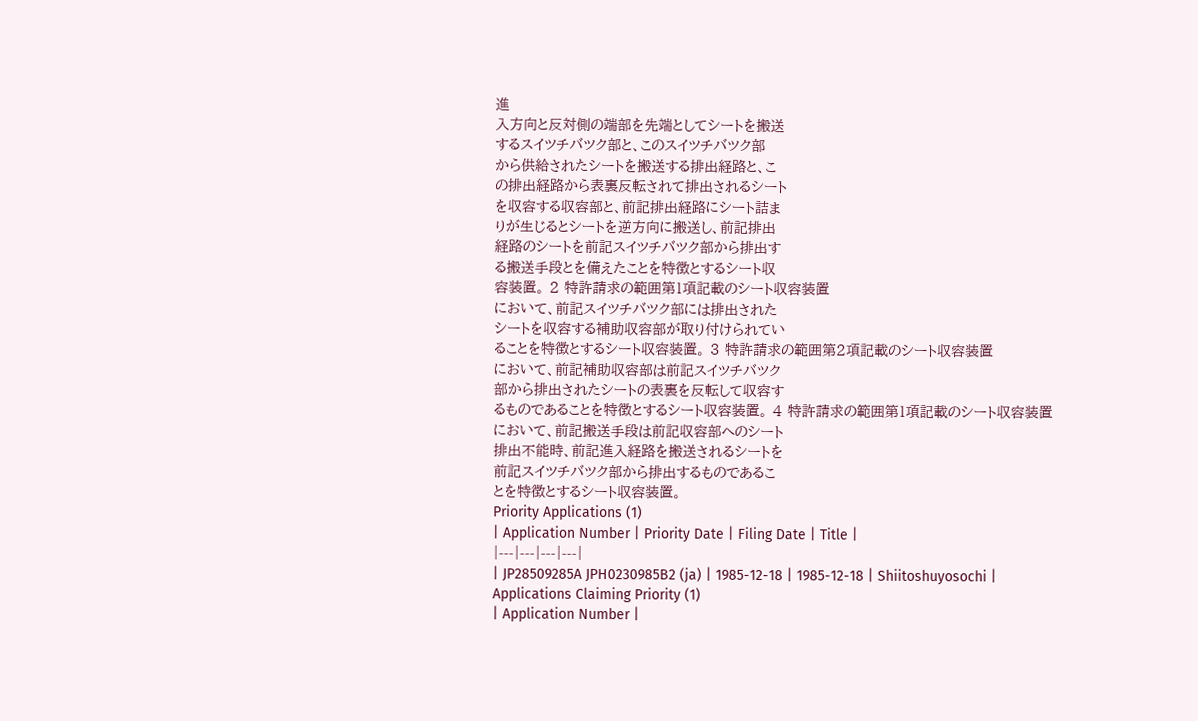進
入方向と反対側の端部を先端としてシートを搬送
するスイツチバツク部と、このスイツチバツク部
から供給されたシートを搬送する排出経路と、こ
の排出経路から表裏反転されて排出されるシート
を収容する収容部と、前記排出経路にシート詰ま
りが生じるとシートを逆方向に搬送し、前記排出
経路のシートを前記スイツチバツク部から排出す
る搬送手段とを備えたことを特徴とするシート収
容装置。 2 特許請求の範囲第1項記載のシート収容装置
において、前記スイツチバツク部には排出された
シートを収容する補助収容部が取り付けられてい
ることを特徴とするシート収容装置。 3 特許請求の範囲第2項記載のシート収容装置
において、前記補助収容部は前記スイツチバツク
部から排出されたシートの表裏を反転して収容す
るものであることを特徴とするシート収容装置。 4 特許請求の範囲第1項記載のシート収容装置
において、前記搬送手段は前記収容部へのシート
排出不能時、前記進入経路を搬送されるシートを
前記スイツチバツク部から排出するものであるこ
とを特徴とするシート収容装置。
Priority Applications (1)
| Application Number | Priority Date | Filing Date | Title |
|---|---|---|---|
| JP28509285A JPH0230985B2 (ja) | 1985-12-18 | 1985-12-18 | Shiitoshuyosochi |
Applications Claiming Priority (1)
| Application Number |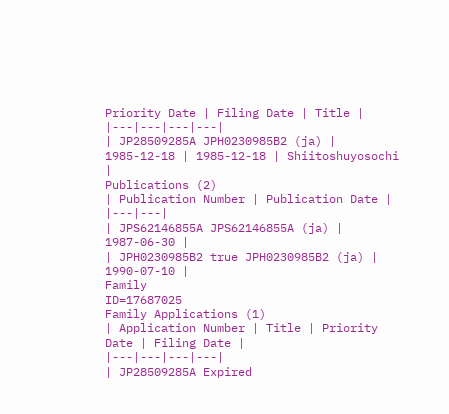Priority Date | Filing Date | Title |
|---|---|---|---|
| JP28509285A JPH0230985B2 (ja) | 1985-12-18 | 1985-12-18 | Shiitoshuyosochi |
Publications (2)
| Publication Number | Publication Date |
|---|---|
| JPS62146855A JPS62146855A (ja) | 1987-06-30 |
| JPH0230985B2 true JPH0230985B2 (ja) | 1990-07-10 |
Family
ID=17687025
Family Applications (1)
| Application Number | Title | Priority Date | Filing Date |
|---|---|---|---|
| JP28509285A Expired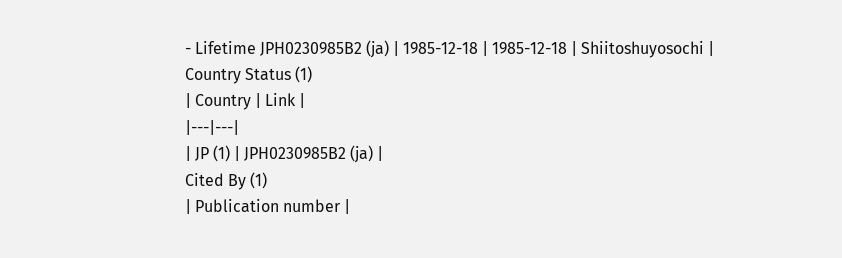- Lifetime JPH0230985B2 (ja) | 1985-12-18 | 1985-12-18 | Shiitoshuyosochi |
Country Status (1)
| Country | Link |
|---|---|
| JP (1) | JPH0230985B2 (ja) |
Cited By (1)
| Publication number |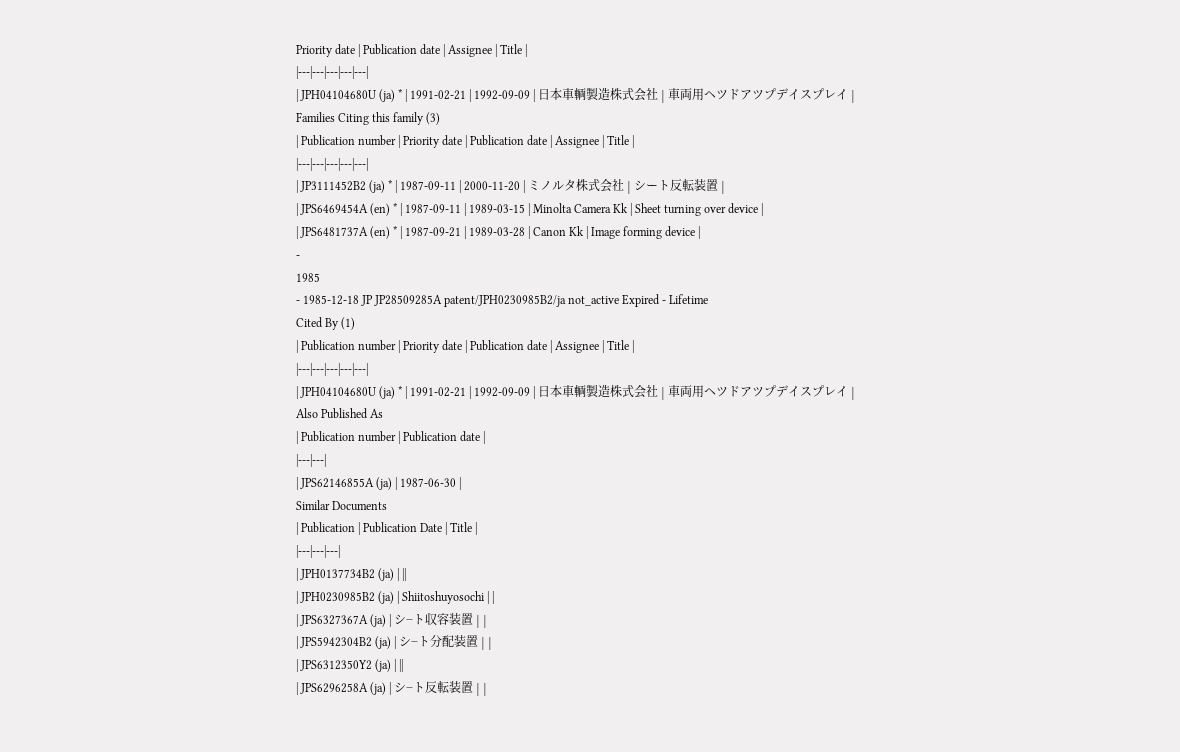Priority date | Publication date | Assignee | Title |
|---|---|---|---|---|
| JPH04104680U (ja) * | 1991-02-21 | 1992-09-09 | 日本車輌製造株式会社 | 車両用ヘツドアツプデイスプレイ |
Families Citing this family (3)
| Publication number | Priority date | Publication date | Assignee | Title |
|---|---|---|---|---|
| JP3111452B2 (ja) * | 1987-09-11 | 2000-11-20 | ミノルタ株式会社 | シート反転装置 |
| JPS6469454A (en) * | 1987-09-11 | 1989-03-15 | Minolta Camera Kk | Sheet turning over device |
| JPS6481737A (en) * | 1987-09-21 | 1989-03-28 | Canon Kk | Image forming device |
-
1985
- 1985-12-18 JP JP28509285A patent/JPH0230985B2/ja not_active Expired - Lifetime
Cited By (1)
| Publication number | Priority date | Publication date | Assignee | Title |
|---|---|---|---|---|
| JPH04104680U (ja) * | 1991-02-21 | 1992-09-09 | 日本車輌製造株式会社 | 車両用ヘツドアツプデイスプレイ |
Also Published As
| Publication number | Publication date |
|---|---|
| JPS62146855A (ja) | 1987-06-30 |
Similar Documents
| Publication | Publication Date | Title |
|---|---|---|
| JPH0137734B2 (ja) | ||
| JPH0230985B2 (ja) | Shiitoshuyosochi | |
| JPS6327367A (ja) | シ−ト収容装置 | |
| JPS5942304B2 (ja) | シ−ト分配装置 | |
| JPS6312350Y2 (ja) | ||
| JPS6296258A (ja) | シ−ト反転装置 | |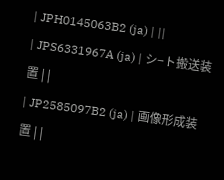| JPH0145063B2 (ja) | ||
| JPS6331967A (ja) | シ−ト搬送装置 | |
| JP2585097B2 (ja) | 画像形成装置 | |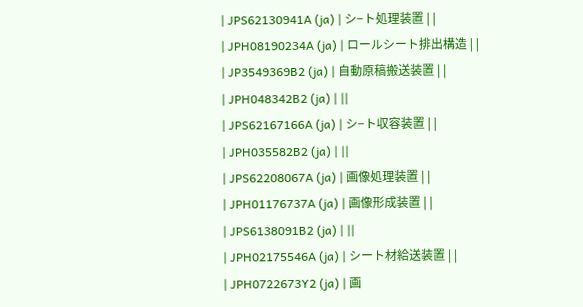| JPS62130941A (ja) | シ−ト処理装置 | |
| JPH08190234A (ja) | ロールシート排出構造 | |
| JP3549369B2 (ja) | 自動原稿搬送装置 | |
| JPH048342B2 (ja) | ||
| JPS62167166A (ja) | シ−ト収容装置 | |
| JPH035582B2 (ja) | ||
| JPS62208067A (ja) | 画像処理装置 | |
| JPH01176737A (ja) | 画像形成装置 | |
| JPS6138091B2 (ja) | ||
| JPH02175546A (ja) | シート材給送装置 | |
| JPH0722673Y2 (ja) | 画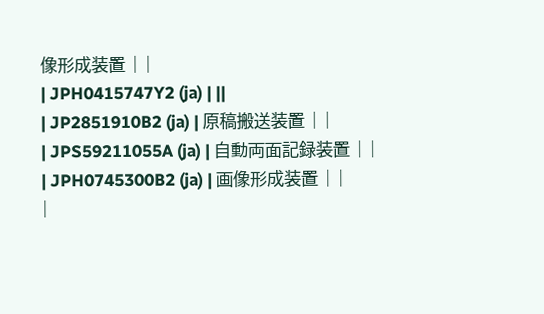像形成装置 | |
| JPH0415747Y2 (ja) | ||
| JP2851910B2 (ja) | 原稿搬送装置 | |
| JPS59211055A (ja) | 自動両面記録装置 | |
| JPH0745300B2 (ja) | 画像形成装置 | |
|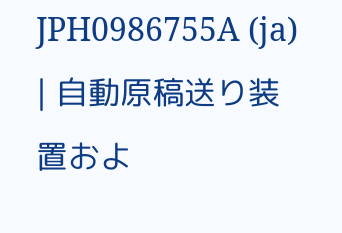JPH0986755A (ja) | 自動原稿送り装置およ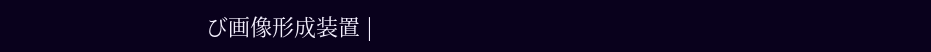び画像形成装置 |